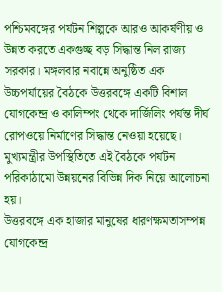পশ্চিমবঙ্গের পর্যটন শিল্পকে আরও আকর্ষণীয় ও উন্নত করতে একগুচ্ছ বড় সিদ্ধান্ত নিল রাজ্য সরকার। মঙ্গলবার নবান্নে অনুষ্ঠিত এক উচ্চপর্যায়ের বৈঠকে উত্তরবঙ্গে একটি বিশাল যোগকেন্দ্র ও কালিম্পং থেকে দার্জিলিং পর্যন্ত দীর্ঘ রোপওয়ে নির্মাণের সিদ্ধান্ত নেওয়া হয়েছে। মুখ্যমন্ত্রীর উপস্থিতিতে এই বৈঠকে পর্যটন পরিকাঠামো উন্নয়নের বিভিন্ন দিক নিয়ে আলোচনা হয়।
উত্তরবঙ্গে এক হাজার মানুষের ধারণক্ষমতাসম্পন্ন যোগকেন্দ্র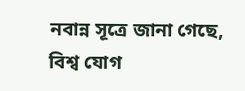নবান্ন সূত্রে জানা গেছে, বিশ্ব যোগ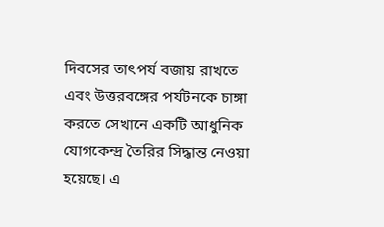দিবসের তাৎপর্য বজায় রাখতে এবং উত্তরবঙ্গের পর্যটনকে চাঙ্গা করতে সেখানে একটি আধুনিক যোগকেন্দ্র তৈরির সিদ্ধান্ত নেওয়া হয়েছে। এ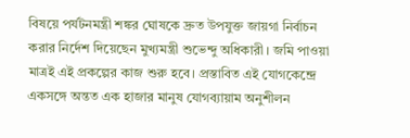বিষয়ে পর্যটনমন্ত্রী শঙ্কর ঘোষকে দ্রুত উপযুক্ত জায়গা নির্বাচন করার নির্দেশ দিয়েছেন মুখ্যমন্ত্রী শুভেন্দু অধিকারী। জমি পাওয়া মাত্রই এই প্রকল্পের কাজ শুরু হবে। প্রস্তাবিত এই যোগকেন্দ্রে একসঙ্গে অন্তত এক হাজার মানুষ যোগব্যায়াম অনুশীলন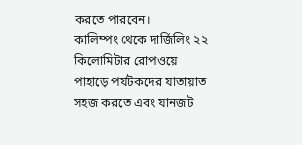করতে পারবেন।
কালিম্পং থেকে দার্জিলিং ২২ কিলোমিটার রোপওয়ে
পাহাড়ে পর্যটকদের যাতায়াত সহজ করতে এবং যানজট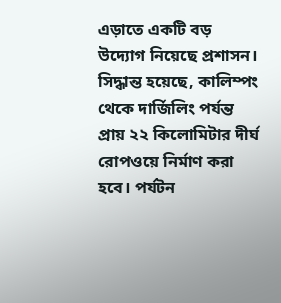এড়াতে একটি বড় উদ্যোগ নিয়েছে প্রশাসন। সিদ্ধান্ত হয়েছে, কালিম্পং থেকে দার্জিলিং পর্যন্ত প্রায় ২২ কিলোমিটার দীর্ঘ রোপওয়ে নির্মাণ করা হবে। পর্যটন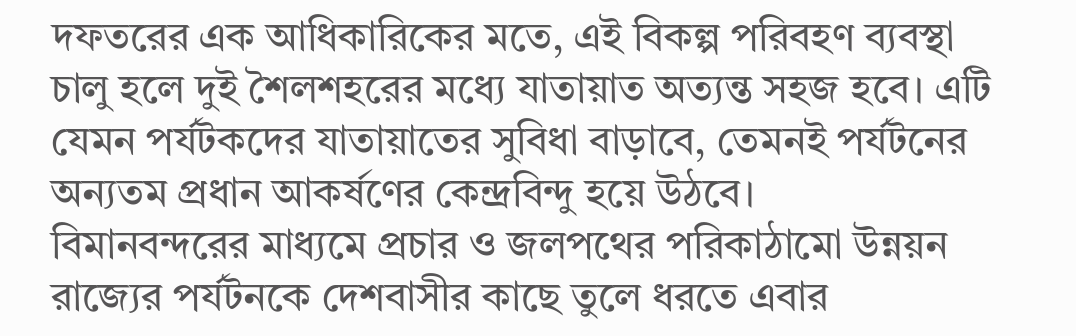দফতরের এক আধিকারিকের মতে, এই বিকল্প পরিবহণ ব্যবস্থা চালু হলে দুই শৈলশহরের মধ্যে যাতায়াত অত্যন্ত সহজ হবে। এটি যেমন পর্যটকদের যাতায়াতের সুবিধা বাড়াবে, তেমনই পর্যটনের অন্যতম প্রধান আকর্ষণের কেন্দ্রবিন্দু হয়ে উঠবে।
বিমানবন্দরের মাধ্যমে প্রচার ও জলপথের পরিকাঠামো উন্নয়ন
রাজ্যের পর্যটনকে দেশবাসীর কাছে তুলে ধরতে এবার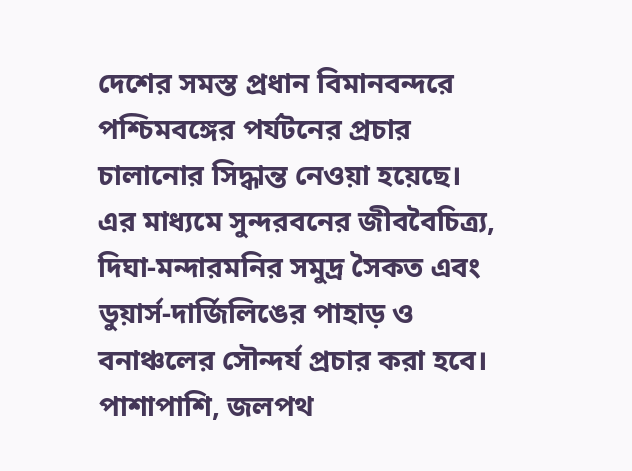দেশের সমস্ত প্রধান বিমানবন্দরে পশ্চিমবঙ্গের পর্যটনের প্রচার চালানোর সিদ্ধান্ত নেওয়া হয়েছে। এর মাধ্যমে সুন্দরবনের জীববৈচিত্র্য, দিঘা-মন্দারমনির সমুদ্র সৈকত এবং ডুয়ার্স-দার্জিলিঙের পাহাড় ও বনাঞ্চলের সৌন্দর্য প্রচার করা হবে।
পাশাপাশি, জলপথ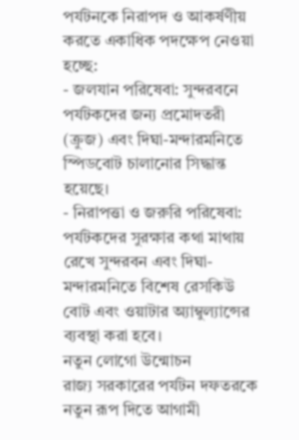পর্যটনকে নিরাপদ ও আকর্ষণীয় করতে একাধিক পদক্ষেপ নেওয়া হচ্ছে:
- জলযান পরিষেবা: সুন্দরবনে পর্যটকদের জন্য প্রমোদতরী (ক্রুজ) এবং দিঘা-মন্দারমনিতে স্পিডবোট চালানোর সিদ্ধান্ত হয়েছে।
- নিরাপত্তা ও জরুরি পরিষেবা: পর্যটকদের সুরক্ষার কথা মাথায় রেখে সুন্দরবন এবং দিঘা-মন্দারমনিতে বিশেষ রেসকিউ বোট এবং ওয়াটার অ্যাম্বুল্যান্সের ব্যবস্থা করা হবে।
নতুন লোগো উন্মোচন
রাজ্য সরকারের পর্যটন দফতরকে নতুন রূপ দিতে আগামী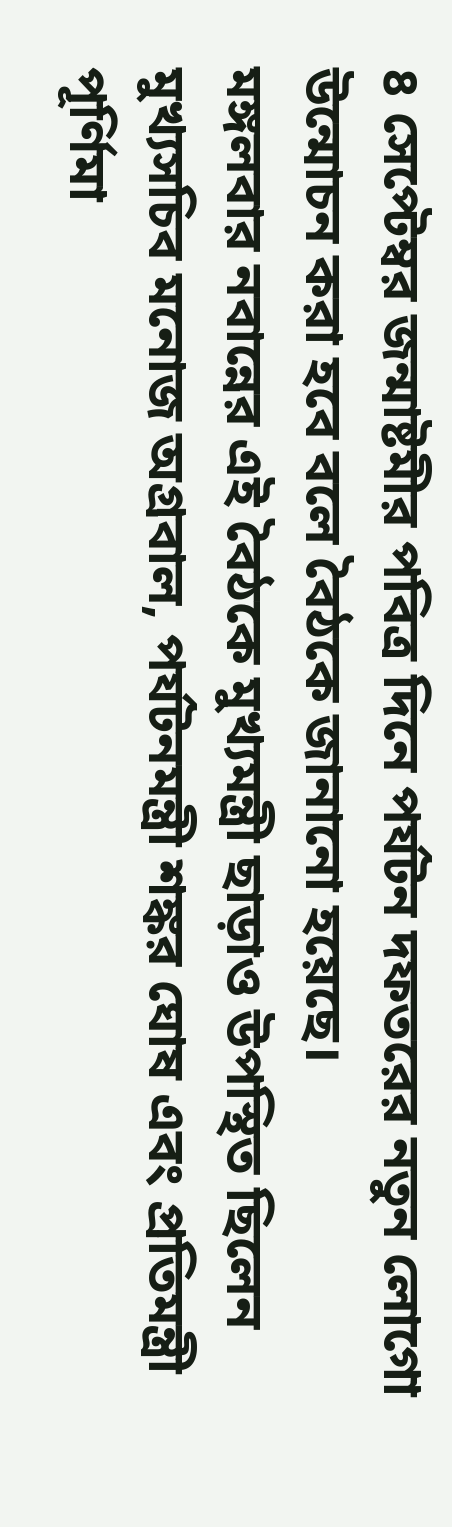৪ সেপ্টেম্বর জন্মাষ্টমীর পবিত্র দিনে পর্যটন দফতরের নতুন লোগো উন্মোচন করা হবে বলে বৈঠকে জানানো হয়েছে।
মঙ্গলবার নবান্নের এই বৈঠকে মুখ্যমন্ত্রী ছাড়াও উপস্থিত ছিলেন মুখ্যসচিব মনোজ অগ্রবাল, পর্যটনমন্ত্রী শঙ্কর ঘোষ এবং প্রতিমন্ত্রী পূর্ণিমা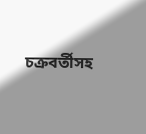চক্রবর্তীসহ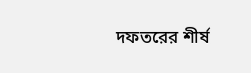দফতরের শীর্ষ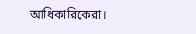আধিকারিকেরা।